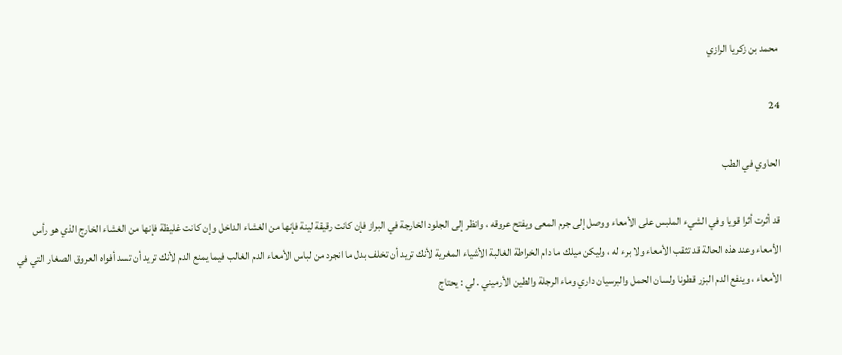محمد بن زكريا الرازي

24

الحاوي في الطب

قد أثرت أثرا قويا وفي الشيء الملبس على الأمعاء ووصل إلى جرم المعى ويفتح عروقه ، وانظر إلى الجلود الخارجة في البراز فإن كانت رقيقة لينة فإنها من الغشاء الداخل وإن كانت غليظة فإنها من الغشاء الخارج الذي هو رأس الأمعاء وعند هذه الحالة قد تثقب الأمعاء ولا برء له ، وليكن ميلك ما دام الخراطة الغالبة الأشياء المغرية لأنك تريد أن تخلف بدل ما انجرد من لباس الأمعاء الدم الغالب فيما يمنع الدم لأنك تريد أن تسد أفواه العروق الصغار التي في الأمعاء ، وينفع الدم البزر قطونا ولسان الحمل والبرسيان داري وماء الرجلة والطين الأرميني . لي : يحتاج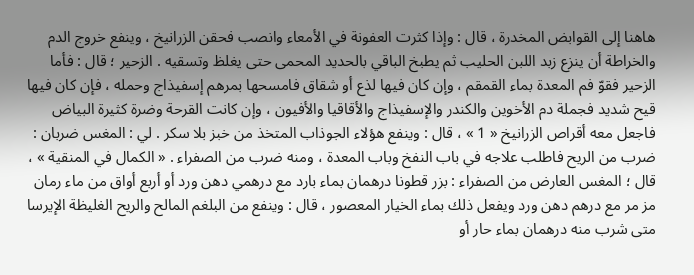هاهنا إلى القوابض المخدرة ، قال : وإذا كثرت العفونة في الأمعاء وانصب فحقن الزرانيخ ، وينفع خروج الدم والخراطة أن ينزع زبد اللبن الحليب ثم يطبخ الباقي بالحديد المحمى حتى يغلظ وتسقيه . الزحير ؛ قال : فأما الزحير فقوّ فم المعدة بماء القمقم ، وإن كان فيها لذع أو شقاق فامسحها بمرهم إسفيذاج وحمله ، فإن كان فيها قيح شديد فجملة دم الأخوين والكندر والإسفيذاج والأقاقيا والأفيون ، وإن كانت القرحة وضرة كثيرة البياض فاجعل معه أقراص الزرانيخ « 1 » ، قال : وينفع هؤلاء الجوذاب المتخذ من خبز بلا سكر . لي : المغس ضربان : ضرب من الريح فاطلب علاجه في باب النفخ وباب المعدة ، ومنه ضرب من الصفراء . « الكمال في المنقية » ، قال ؛ المغس العارض من الصفراء : بزر قطونا درهمان بماء بارد مع درهمي دهن ورد أو أربع أواق من ماء رمان مز مر مع درهم دهن ورد ويفعل ذلك بماء الخيار المعصور ، قال : وينفع من البلغم المالح والريح الغليظة الإيرسا متى شرب منه درهمان بماء حار أو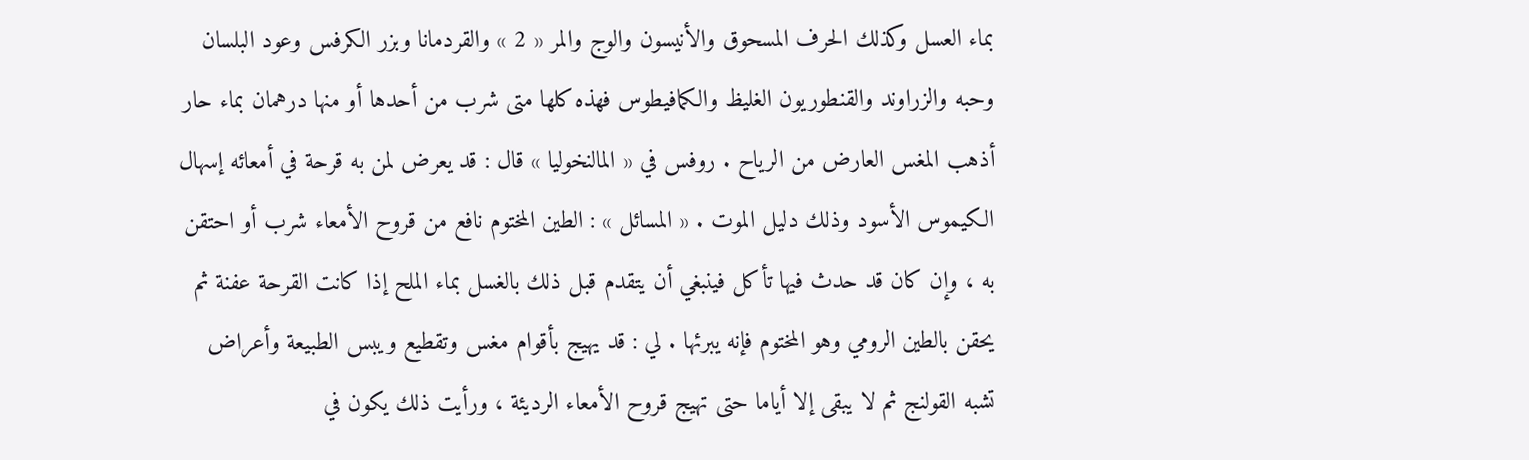بماء العسل وكذلك الحرف المسحوق والأنيسون والوج والمر « 2 » والقردمانا وبزر الكرفس وعود البلسان وحبه والزراوند والقنطوريون الغليظ والكمافيطوس فهذه كلها متى شرب من أحدها أو منها درهمان بماء حار أذهب المغس العارض من الرياح . روفس في « المالنخوليا » قال : قد يعرض لمن به قرحة في أمعائه إسهال الكيموس الأسود وذلك دليل الموت . « المسائل » : الطين المختوم نافع من قروح الأمعاء شرب أو احتقن به ، وإن كان قد حدث فيها تأكل فينبغي أن يتقدم قبل ذلك بالغسل بماء الملح إذا كانت القرحة عفنة ثم يحقن بالطين الرومي وهو المختوم فإنه يبرئها . لي : قد يهيج بأقوام مغس وتقطيع ويبس الطبيعة وأعراض تشبه القولنج ثم لا يبقى إلا أياما حتى تهيج قروح الأمعاء الرديئة ، ورأيت ذلك يكون في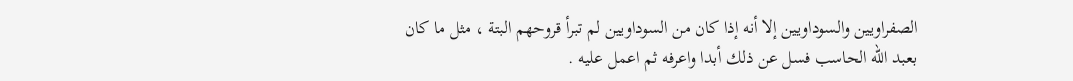الصفراويين والسوداويين إلا أنه إذا كان من السوداويين لم تبرأ قروحهم البتة ، مثل ما كان بعبد اللّه الحاسب فسل عن ذلك أبدا واعرفه ثم اعمل عليه .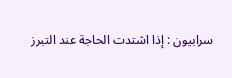سرابيون : إذا اشتدت الحاجة عند التبرز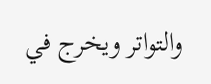والتواتر ويخرج في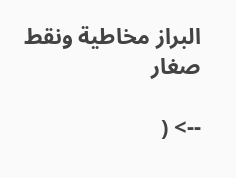البراز مخاطية ونقط صغار

--> (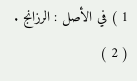1 ) في الأصل : الرزانج . ( 2 )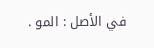في الأصل : المو .